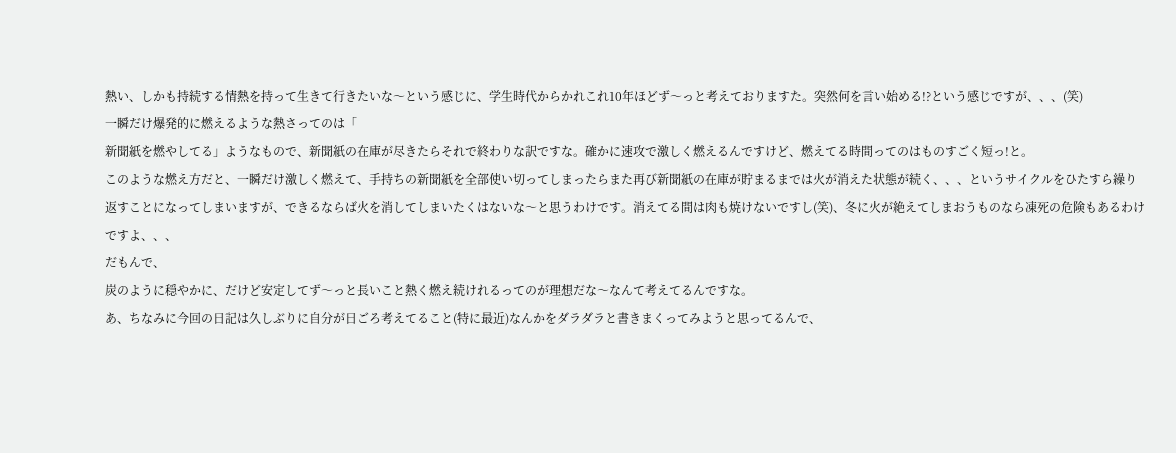熱い、しかも持続する情熱を持って生きて行きたいな〜という感じに、学生時代からかれこれ10年ほどず〜っと考えておりますた。突然何を言い始める!?という感じですが、、、(笑)
一瞬だけ爆発的に燃えるような熱さってのは「
新聞紙を燃やしてる」ようなもので、新聞紙の在庫が尽きたらそれで終わりな訳ですな。確かに速攻で激しく燃えるんですけど、燃えてる時間ってのはものすごく短っ!と。
このような燃え方だと、一瞬だけ激しく燃えて、手持ちの新聞紙を全部使い切ってしまったらまた再び新聞紙の在庫が貯まるまでは火が消えた状態が続く、、、というサイクルをひたすら繰り返すことになってしまいますが、できるならば火を消してしまいたくはないな〜と思うわけです。消えてる間は肉も焼けないですし(笑)、冬に火が絶えてしまおうものなら凍死の危険もあるわけですよ、、、
だもんで、
炭のように穏やかに、だけど安定してず〜っと長いこと熱く燃え続けれるってのが理想だな〜なんて考えてるんですな。
あ、ちなみに今回の日記は久しぶりに自分が日ごろ考えてること(特に最近)なんかをダラダラと書きまくってみようと思ってるんで、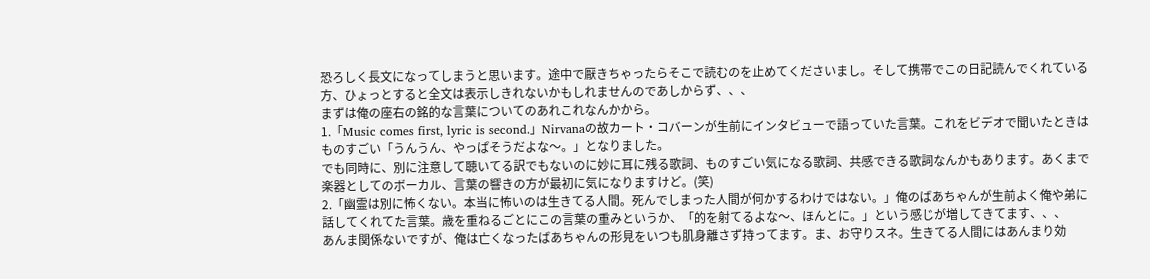恐ろしく長文になってしまうと思います。途中で厭きちゃったらそこで読むのを止めてくださいまし。そして携帯でこの日記読んでくれている方、ひょっとすると全文は表示しきれないかもしれませんのであしからず、、、
まずは俺の座右の銘的な言葉についてのあれこれなんかから。
1.「Music comes first, lyric is second.」Nirvanaの故カート・コバーンが生前にインタビューで語っていた言葉。これをビデオで聞いたときはものすごい「うんうん、やっぱそうだよな〜。」となりました。
でも同時に、別に注意して聴いてる訳でもないのに妙に耳に残る歌詞、ものすごい気になる歌詞、共感できる歌詞なんかもあります。あくまで楽器としてのボーカル、言葉の響きの方が最初に気になりますけど。(笑)
2.「幽霊は別に怖くない。本当に怖いのは生きてる人間。死んでしまった人間が何かするわけではない。」俺のばあちゃんが生前よく俺や弟に話してくれてた言葉。歳を重ねるごとにこの言葉の重みというか、「的を射てるよな〜、ほんとに。」という感じが増してきてます、、、
あんま関係ないですが、俺は亡くなったばあちゃんの形見をいつも肌身離さず持ってます。ま、お守りスネ。生きてる人間にはあんまり効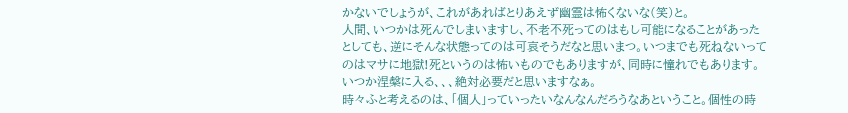かないでしょうが、これがあればとりあえず幽霊は怖くないな(笑)と。
人間、いつかは死んでしまいますし、不老不死ってのはもし可能になることがあったとしても、逆にそんな状態ってのは可哀そうだなと思いまつ。いつまでも死ねないってのはマサに地獄!死というのは怖いものでもありますが、同時に憧れでもあります。いつか涅槃に入る、、、絶対必要だと思いますなぁ。
時々ふと考えるのは、「個人」っていったいなんなんだろうなあということ。個性の時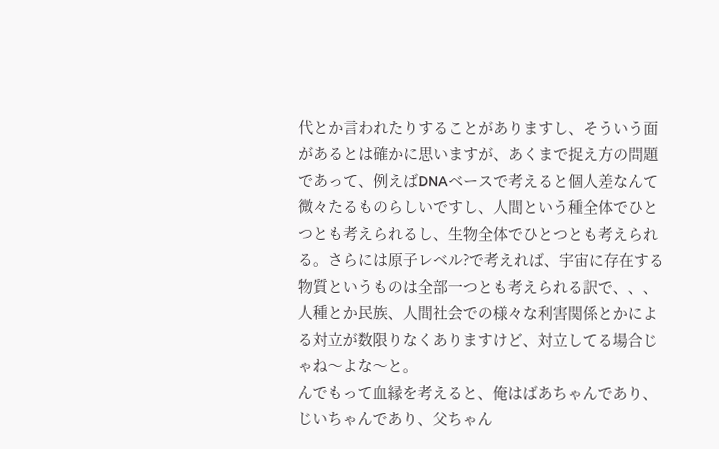代とか言われたりすることがありますし、そういう面があるとは確かに思いますが、あくまで捉え方の問題であって、例えばDNAベースで考えると個人差なんて微々たるものらしいですし、人間という種全体でひとつとも考えられるし、生物全体でひとつとも考えられる。さらには原子レベル?で考えれば、宇宙に存在する物質というものは全部一つとも考えられる訳で、、、人種とか民族、人間社会での様々な利害関係とかによる対立が数限りなくありますけど、対立してる場合じゃね〜よな〜と。
んでもって血縁を考えると、俺はばあちゃんであり、じいちゃんであり、父ちゃん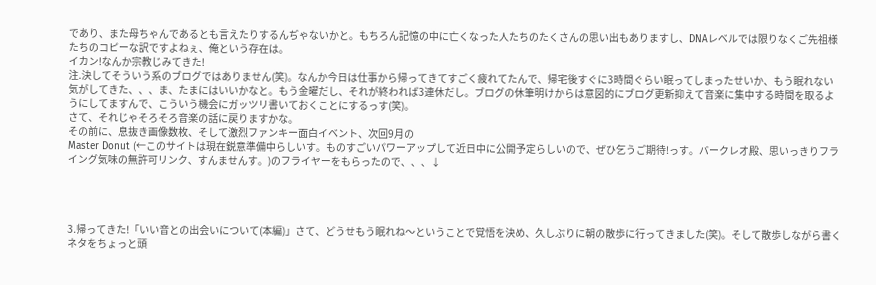であり、また母ちゃんであるとも言えたりするんぢゃないかと。もちろん記憶の中に亡くなった人たちのたくさんの思い出もありますし、DNAレベルでは限りなくご先祖様たちのコピーな訳ですよねぇ、俺という存在は。
イカン!なんか宗教じみてきた!
注.決してそういう系のブログではありません(笑)。なんか今日は仕事から帰ってきてすごく疲れてたんで、帰宅後すぐに3時間ぐらい眠ってしまったせいか、もう眠れない気がしてきた、、、ま、たまにはいいかなと。もう金曜だし、それが終われば3連休だし。ブログの休筆明けからは意図的にブログ更新抑えて音楽に集中する時間を取るようにしてますんで、こういう機会にガッツリ書いておくことにするっす(笑)。
さて、それじゃそろそろ音楽の話に戻りますかな。
その前に、息抜き画像数枚、そして激烈ファンキー面白イベント、次回9月の
Master Donut (←このサイトは現在鋭意準備中らしいす。ものすごいパワーアップして近日中に公開予定らしいので、ぜひ乞うご期待!っす。バークレオ殿、思いっきりフライング気味の無許可リンク、すんませんす。)のフライヤーをもらったので、、、↓




3.帰ってきた!「いい音との出会いについて(本編)」さて、どうせもう眠れね〜ということで覚悟を決め、久しぶりに朝の散歩に行ってきました(笑)。そして散歩しながら書くネタをちょっと頭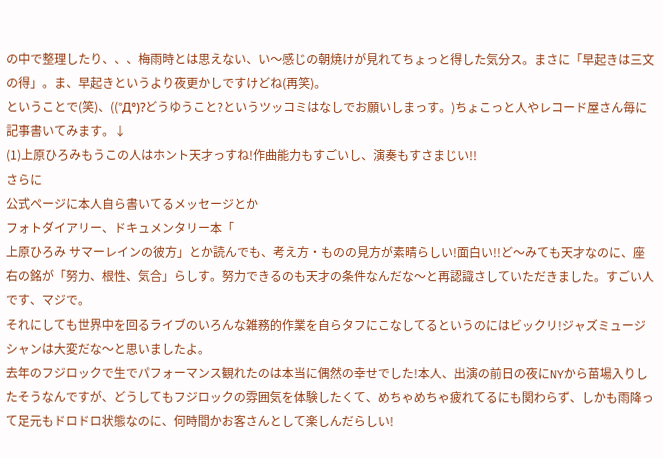の中で整理したり、、、梅雨時とは思えない、い〜感じの朝焼けが見れてちょっと得した気分ス。まさに「早起きは三文の得」。ま、早起きというより夜更かしですけどね(再笑)。
ということで(笑)、((°Д°)?どうゆうこと?というツッコミはなしでお願いしまっす。)ちょこっと人やレコード屋さん毎に記事書いてみます。↓
(1)上原ひろみもうこの人はホント天才っすね!作曲能力もすごいし、演奏もすさまじい!!
さらに
公式ページに本人自ら書いてるメッセージとか
フォトダイアリー、ドキュメンタリー本「
上原ひろみ サマーレインの彼方」とか読んでも、考え方・ものの見方が素晴らしい!面白い!!ど〜みても天才なのに、座右の銘が「努力、根性、気合」らしす。努力できるのも天才の条件なんだな〜と再認識さしていただきました。すごい人です、マジで。
それにしても世界中を回るライブのいろんな雑務的作業を自らタフにこなしてるというのにはビックリ!ジャズミュージシャンは大変だな〜と思いましたよ。
去年のフジロックで生でパフォーマンス観れたのは本当に偶然の幸せでした!本人、出演の前日の夜にNYから苗場入りしたそうなんですが、どうしてもフジロックの雰囲気を体験したくて、めちゃめちゃ疲れてるにも関わらず、しかも雨降って足元もドロドロ状態なのに、何時間かお客さんとして楽しんだらしい!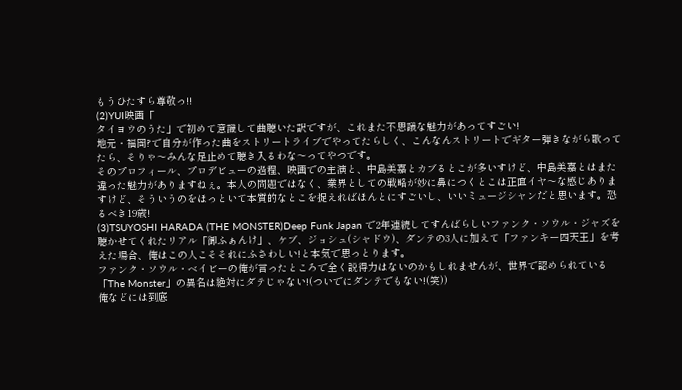もうひたすら尊敬っ!!
(2)YUI映画「
タイヨウのうた」で初めて意識して曲聴いた訳ですが、これまた不思議な魅力があってすごい!
地元・福岡?で自分が作った曲をストリートライブでやってたらしく、こんなんストリートでギター弾きながら歌ってたら、そりゃ〜みんな足止めて聴き入るわな〜ってやつです。
そのプロフィール、プロデビューの過程、映画での主演と、中島美嘉とカブるとこが多いすけど、中島美嘉とはまた違った魅力がありますねぇ。本人の問題ではなく、業界としての戦略が妙に鼻につくとこは正直イヤ〜な感じありますけど、そういうのをほっといて本質的なとこを捉えればほんとにすごいし、いいミュージシャンだと思います。恐るべき19歳!
(3)TSUYOSHI HARADA (THE MONSTER)Deep Funk Japan で2年連続してすんばらしいファンク・ソウル・ジャズを聴かせてくれたリアル「御ふぁんけ」、ケブ、ジョシュ(シャドウ)、ダンテの3人に加えて「ファンキー四天王」を考えた場合、俺はこの人こそそれにふさわしい!と本気で思っとります。
ファンク・ソウル・ベイビーの俺が言ったところで全く説得力はないのかもしれませんが、世界で認められている「The Monster」の異名は絶対にダテじゃない!(ついでにダンテでもない!(笑))
俺などには到底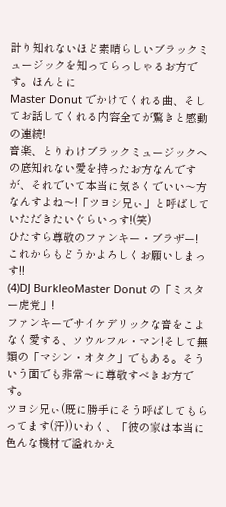計り知れないほど素晴らしいブラックミュージックを知ってらっしゃるお方です。ほんとに
Master Donut でかけてくれる曲、そしてお話してくれる内容全てが驚きと感動の連続!
音楽、とりわけブラックミュージックへの底知れない愛を持ったお方なんですが、それでいて本当に気さくでいい〜方なんすよね〜!「ツヨシ兄ぃ」と呼ばしていただきたいぐらいっす!(笑)
ひたすら尊敬のファンキー・ブラザー!
これからもどうかよろしくお願いしまっす!!
(4)DJ BurkleoMaster Donut の「ミスター虎党」!
ファンキーでサイケデリックな音をこよなく愛する、ソウルフル・マン!そして無類の「マシン・オタク」でもある。そういう面でも非常〜に尊敬すべきお方です。
ツヨシ兄ぃ(既に勝手にそう呼ばしてもらってます(汗))いわく、「彼の家は本当に色んな機材で溢れかえ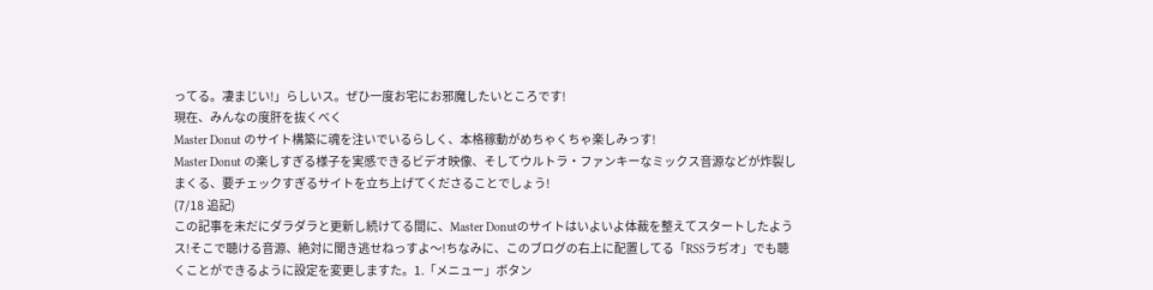ってる。凄まじい!」らしいス。ぜひ一度お宅にお邪魔したいところです!
現在、みんなの度肝を抜くべく
Master Donut のサイト構築に魂を注いでいるらしく、本格稼動がめちゃくちゃ楽しみっす!
Master Donut の楽しすぎる様子を実感できるビデオ映像、そしてウルトラ・ファンキーなミックス音源などが炸裂しまくる、要チェックすぎるサイトを立ち上げてくださることでしょう!
(7/18 追記)
この記事を未だにダラダラと更新し続けてる間に、Master Donutのサイトはいよいよ体裁を整えてスタートしたようス!そこで聴ける音源、絶対に聞き逃せねっすよ〜!ちなみに、このブログの右上に配置してる「RSSラぢオ」でも聴くことができるように設定を変更しますた。1.「メニュー」ボタン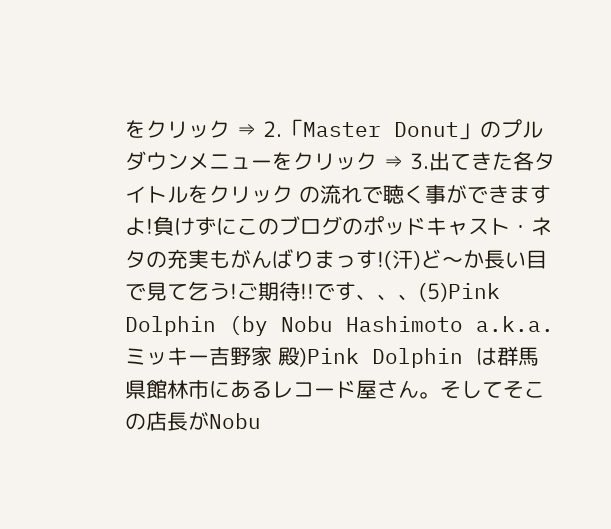をクリック ⇒ 2.「Master Donut」のプルダウンメニューをクリック ⇒ 3.出てきた各タイトルをクリック の流れで聴く事ができますよ!負けずにこのブログのポッドキャスト・ネタの充実もがんばりまっす!(汗)ど〜か長い目で見て乞う!ご期待!!です、、、(5)Pink Dolphin (by Nobu Hashimoto a.k.a. ミッキー吉野家 殿)Pink Dolphin は群馬県館林市にあるレコード屋さん。そしてそこの店長がNobu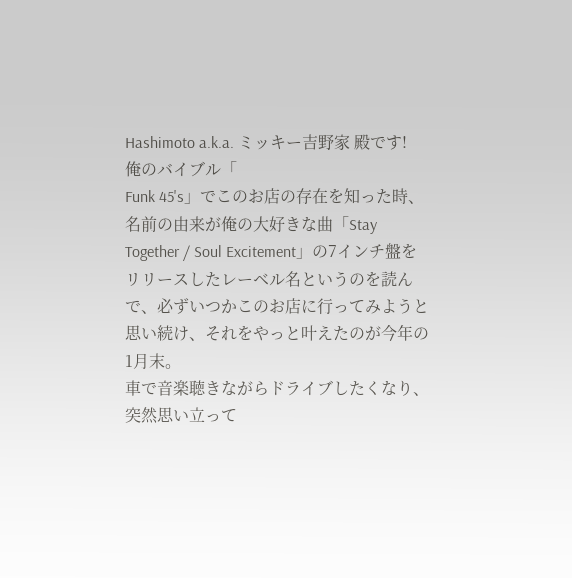Hashimoto a.k.a. ミッキー吉野家 殿です!
俺のバイブル「
Funk 45's」でこのお店の存在を知った時、名前の由来が俺の大好きな曲「Stay Together / Soul Excitement」の7インチ盤をリリースしたレーベル名というのを読んで、必ずいつかこのお店に行ってみようと思い続け、それをやっと叶えたのが今年の1月末。
車で音楽聴きながらドライブしたくなり、突然思い立って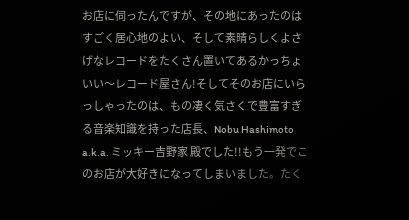お店に伺ったんですが、その地にあったのはすごく居心地のよい、そして素晴らしくよさげなレコードをたくさん置いてあるかっちょいい〜レコード屋さん!そしてそのお店にいらっしゃったのは、もの凄く気さくで豊富すぎる音楽知識を持った店長、Nobu Hashimoto a.k.a. ミッキー吉野家 殿でした!!もう一発でこのお店が大好きになってしまいました。たく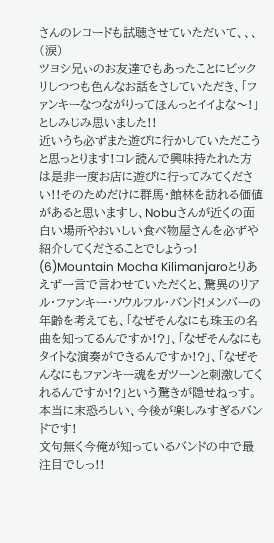さんのレコードも試聴させていただいて、、、(涙)
ツヨシ兄ぃのお友達でもあったことにビックリしつつも色んなお話をさしていただき、「ファンキーなつながりってほんっとイイよな〜!」としみじみ思いました!!
近いうち必ずまた遊びに行かしていただこうと思っとります!コレ読んで興味持たれた方は是非一度お店に遊びに行ってみてください!!そのためだけに群馬・館林を訪れる価値があると思いますし、Nobuさんが近くの面白い場所やおいしい食べ物屋さんを必ずや紹介してくださることでしょうっ!
(6)Mountain Mocha Kilimanjaroとりあえず一言で言わせていただくと、驚異のリアル・ファンキー・ソウルフル・バンド!メンバーの年齢を考えても、「なぜそんなにも珠玉の名曲を知ってるんですか!?」、「なぜそんなにもタイトな演奏ができるんですか!?」、「なぜそんなにもファンキー魂をガツーンと刺激してくれるんですか!?」という驚きが隠せねっす。
本当に末恐ろしい、今後が楽しみすぎるバンドです!
文句無く今俺が知っているバンドの中で最注目でしっ!!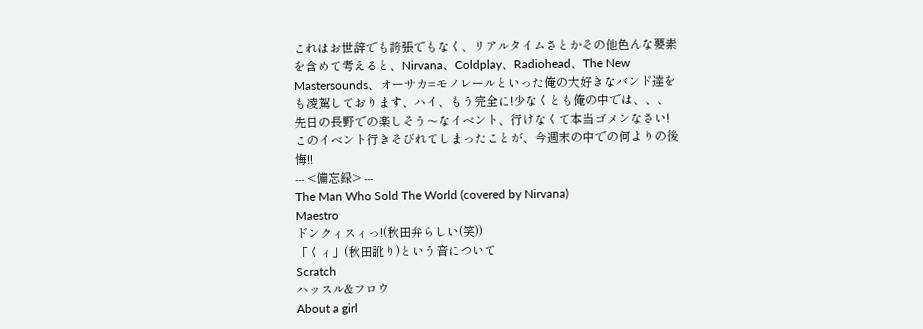これはお世辞でも誇張でもなく、リアルタイムさとかその他色んな要素を含めて考えると、Nirvana、Coldplay、Radiohead、The New Mastersounds、オーサカ=モノレールといった俺の大好きなバンド達をも凌駕しております、ハイ、もう完全に!少なくとも俺の中では、、、
先日の長野での楽しそう〜なイベント、行けなくて本当ゴメンなさい!
このイベント行きそびれてしまったことが、今週末の中での何よりの後悔!!
--- <備忘録> ---
The Man Who Sold The World (covered by Nirvana)
Maestro
ドンクィスィっ!(秋田弁らしい(笑))
「くィ」(秋田訛り)という音について
Scratch
ハッスル&フロウ
About a girl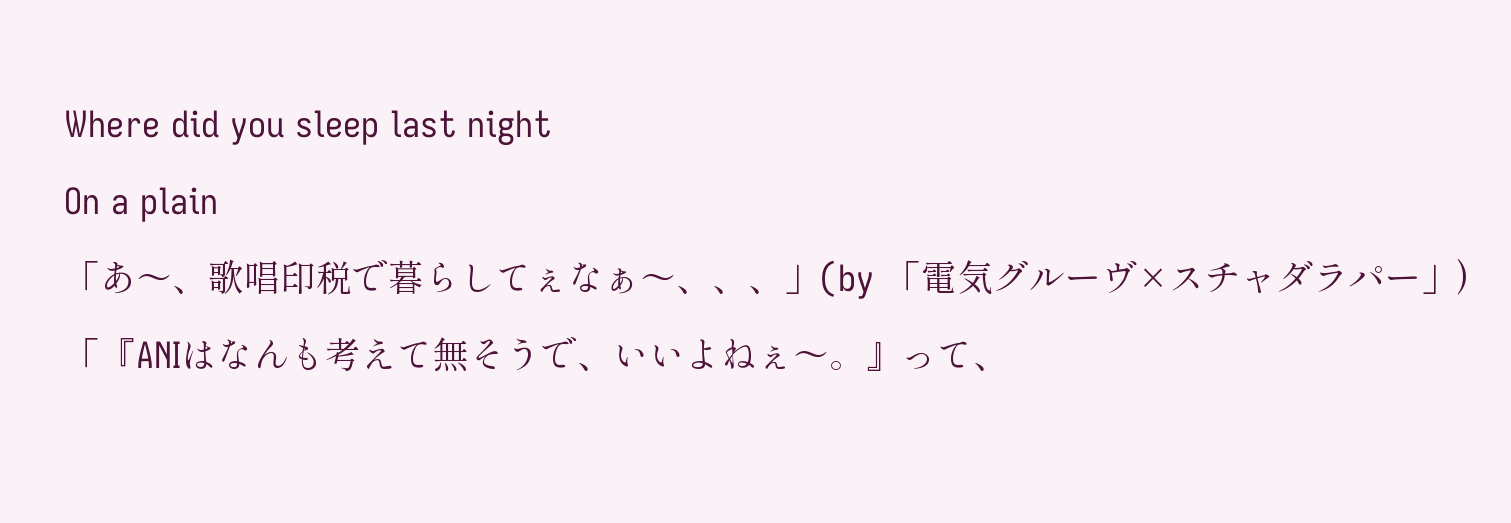Where did you sleep last night
On a plain
「あ〜、歌唱印税で暮らしてぇなぁ〜、、、」(by 「電気グルーヴ×スチャダラパー」)
「『ANIはなんも考えて無そうで、いいよねぇ〜。』って、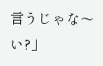言うじゃな〜い?」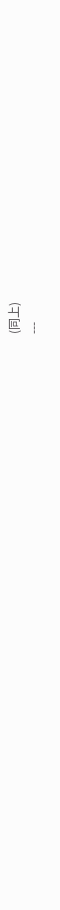(同上)
---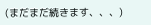(まだまだ続きます、、、)